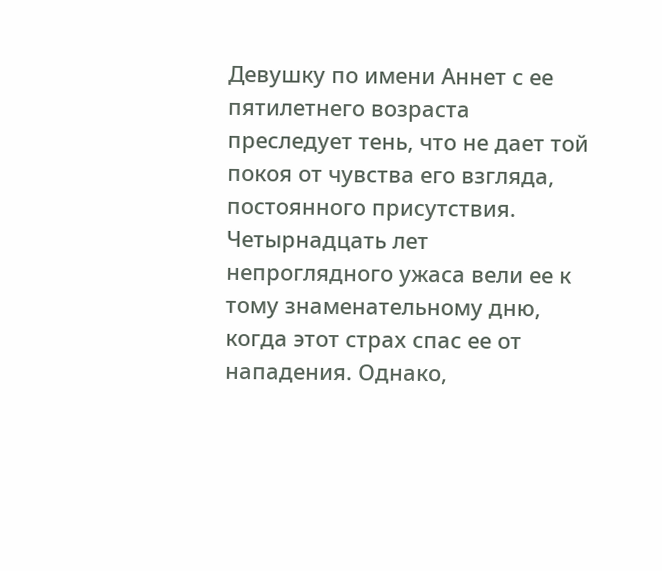Девушку по имени Аннет с ее пятилетнего возраста преследует тень, что не дает той покоя от чувства его взгляда, постоянного присутствия. Четырнадцать лет непроглядного ужаса вели ее к тому знаменательному дню, когда этот страх спас ее от нападения. Однако,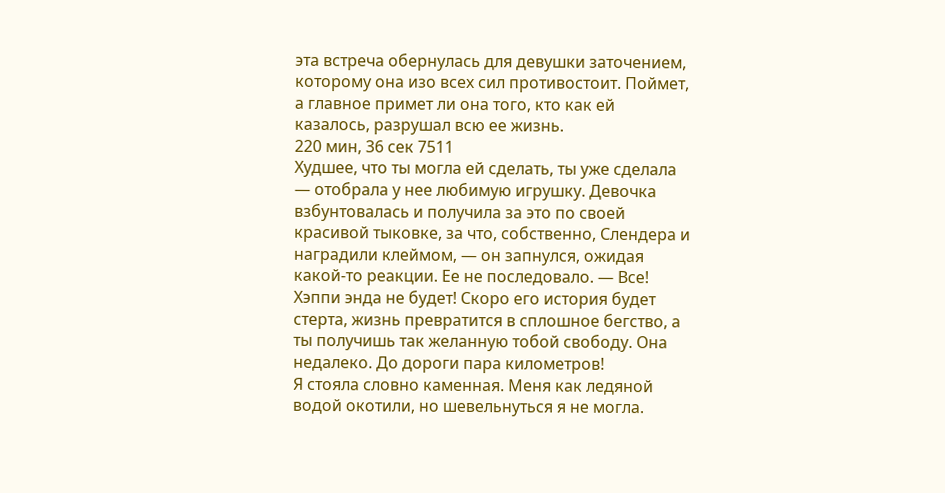эта встреча обернулась для девушки заточением, которому она изо всех сил противостоит. Поймет, а главное примет ли она того, кто как ей казалось, разрушал всю ее жизнь.
220 мин, 36 сек 7511
Худшее, что ты могла ей сделать, ты уже сделала — отобрала у нее любимую игрушку. Девочка взбунтовалась и получила за это по своей красивой тыковке, за что, собственно, Слендера и наградили клеймом, — он запнулся, ожидая какой-то реакции. Ее не последовало. — Все! Хэппи энда не будет! Скоро его история будет стерта, жизнь превратится в сплошное бегство, а ты получишь так желанную тобой свободу. Она недалеко. До дороги пара километров!
Я стояла словно каменная. Меня как ледяной водой окотили, но шевельнуться я не могла.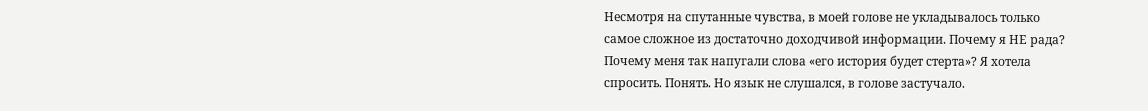Несмотря на спутанные чувства, в моей голове не укладывалось только самое сложное из достаточно доходчивой информации. Почему я НЕ рада? Почему меня так напугали слова «его история будет стерта»? Я хотела спросить. Понять. Но язык не слушался, в голове застучало.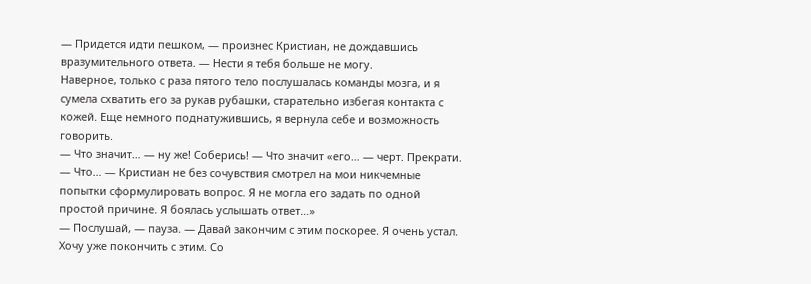— Придется идти пешком, — произнес Кристиан, не дождавшись вразумительного ответа. — Нести я тебя больше не могу.
Наверное, только с раза пятого тело послушалась команды мозга, и я сумела схватить его за рукав рубашки, старательно избегая контакта с кожей. Еще немного поднатужившись, я вернула себе и возможность говорить.
— Что значит… — ну же! Соберись! — Что значит «его… — черт. Прекрати. — Что… — Кристиан не без сочувствия смотрел на мои никчемные попытки сформулировать вопрос. Я не могла его задать по одной простой причине. Я боялась услышать ответ…»
— Послушай, — пауза. — Давай закончим с этим поскорее. Я очень устал. Хочу уже покончить с этим. Со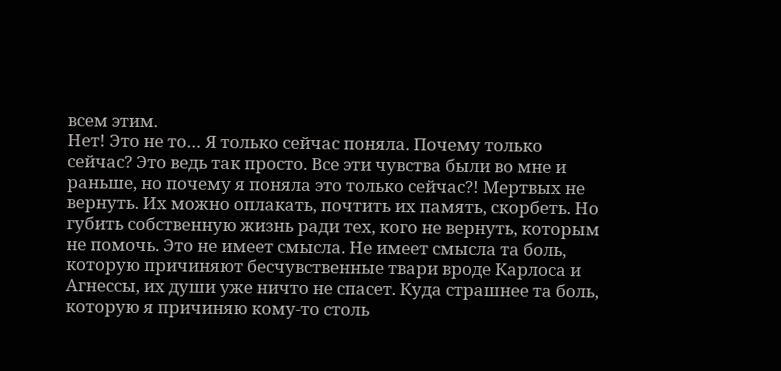всем этим.
Нет! Это не то… Я только сейчас поняла. Почему только сейчас? Это ведь так просто. Все эти чувства были во мне и раньше, но почему я поняла это только сейчас?! Мертвых не вернуть. Их можно оплакать, почтить их память, скорбеть. Но губить собственную жизнь ради тех, кого не вернуть, которым не помочь. Это не имеет смысла. Не имеет смысла та боль, которую причиняют бесчувственные твари вроде Карлоса и Агнессы, их души уже ничто не спасет. Куда страшнее та боль, которую я причиняю кому-то столь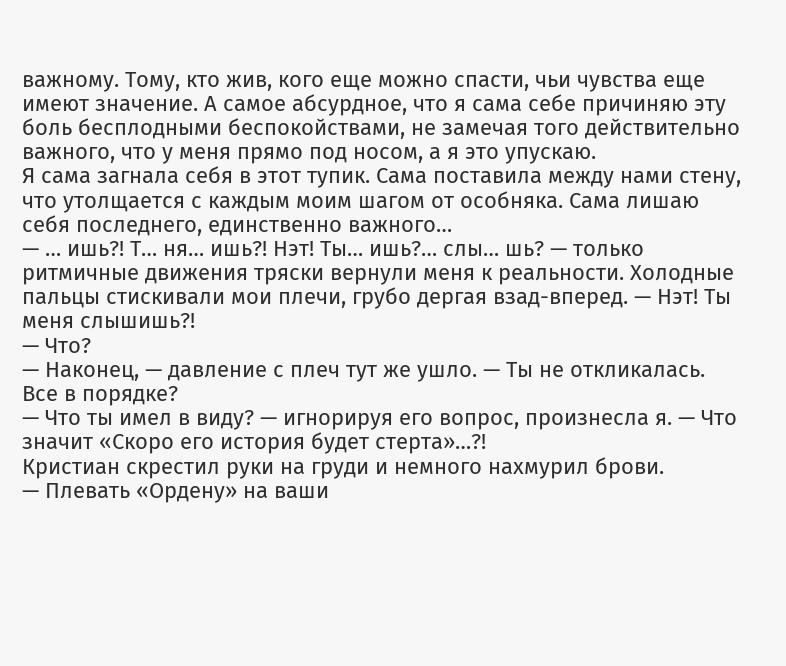важному. Тому, кто жив, кого еще можно спасти, чьи чувства еще имеют значение. А самое абсурдное, что я сама себе причиняю эту боль бесплодными беспокойствами, не замечая того действительно важного, что у меня прямо под носом, а я это упускаю.
Я сама загнала себя в этот тупик. Сама поставила между нами стену, что утолщается с каждым моим шагом от особняка. Сама лишаю себя последнего, единственно важного…
— … ишь?! Т… ня… ишь?! Нэт! Ты… ишь?… слы… шь? — только ритмичные движения тряски вернули меня к реальности. Холодные пальцы стискивали мои плечи, грубо дергая взад-вперед. — Нэт! Ты меня слышишь?!
— Что?
— Наконец, — давление с плеч тут же ушло. — Ты не откликалась. Все в порядке?
— Что ты имел в виду? — игнорируя его вопрос, произнесла я. — Что значит «Скоро его история будет стерта»…?!
Кристиан скрестил руки на груди и немного нахмурил брови.
— Плевать «Ордену» на ваши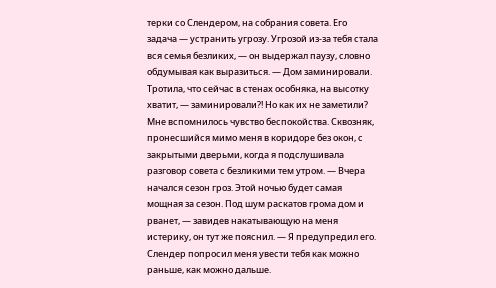терки со Слендером, на собрания совета. Его задача — устранить угрозу. Угрозой из-за тебя стала вся семья безликих, — он выдержал паузу, словно обдумывая как выразиться. — Дом заминировали. Тротила, что сейчас в стенах особняка, на высотку хватит, — заминировали?! Но как их не заметили? Мне вспомнилось чувство беспокойства. Сквозняк, пронесшийся мимо меня в коридоре без окон, с закрытыми дверьми, когда я подслушивала разговор совета с безликими тем утром. — Вчера начался сезон гроз. Этой ночью будет самая мощная за сезон. Под шум раскатов грома дом и рванет, — завидев накатывающую на меня истерику, он тут же пояснил. — Я предупредил его. Слендер попросил меня увести тебя как можно раньше, как можно дальше.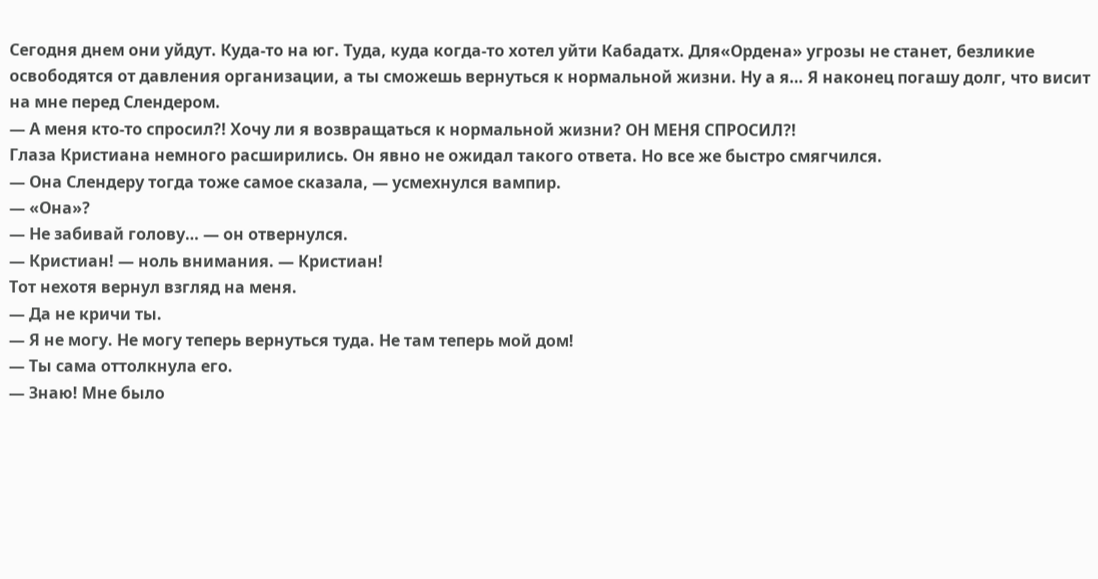Сегодня днем они уйдут. Куда-то на юг. Туда, куда когда-то хотел уйти Кабадатх. Для«Ордена» угрозы не станет, безликие освободятся от давления организации, а ты сможешь вернуться к нормальной жизни. Ну а я… Я наконец погашу долг, что висит на мне перед Слендером.
— А меня кто-то спросил?! Хочу ли я возвращаться к нормальной жизни? ОН МЕНЯ СПРОСИЛ?!
Глаза Кристиана немного расширились. Он явно не ожидал такого ответа. Но все же быстро смягчился.
— Она Слендеру тогда тоже самое сказала, — усмехнулся вампир.
— «Она»?
— Не забивай голову… — он отвернулся.
— Кристиан! — ноль внимания. — Кристиан!
Тот нехотя вернул взгляд на меня.
— Да не кричи ты.
— Я не могу. Не могу теперь вернуться туда. Не там теперь мой дом!
— Ты сама оттолкнула его.
— Знаю! Мне было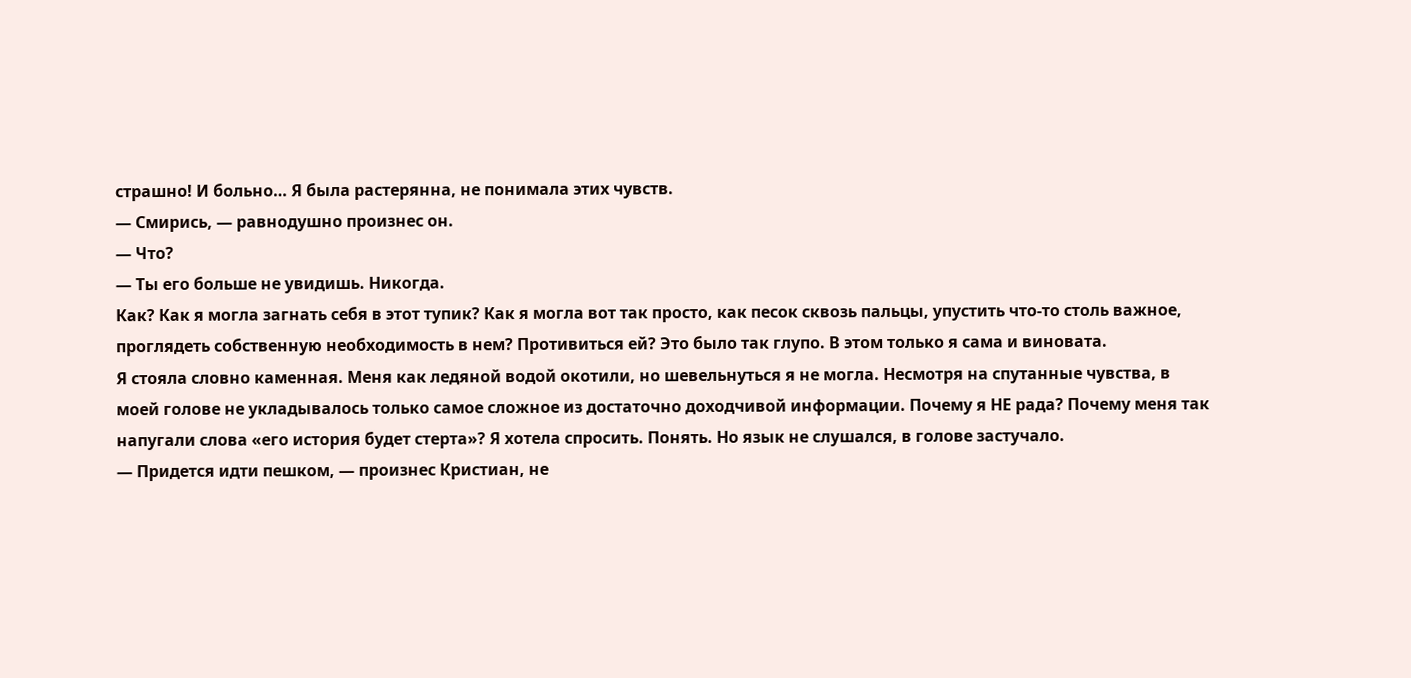страшно! И больно… Я была растерянна, не понимала этих чувств.
— Смирись, — равнодушно произнес он.
— Что?
— Ты его больше не увидишь. Никогда.
Как? Как я могла загнать себя в этот тупик? Как я могла вот так просто, как песок сквозь пальцы, упустить что-то столь важное, проглядеть собственную необходимость в нем? Противиться ей? Это было так глупо. В этом только я сама и виновата.
Я стояла словно каменная. Меня как ледяной водой окотили, но шевельнуться я не могла. Несмотря на спутанные чувства, в моей голове не укладывалось только самое сложное из достаточно доходчивой информации. Почему я НЕ рада? Почему меня так напугали слова «его история будет стерта»? Я хотела спросить. Понять. Но язык не слушался, в голове застучало.
— Придется идти пешком, — произнес Кристиан, не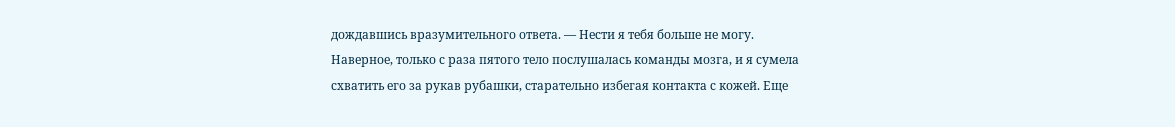дождавшись вразумительного ответа. — Нести я тебя больше не могу.
Наверное, только с раза пятого тело послушалась команды мозга, и я сумела схватить его за рукав рубашки, старательно избегая контакта с кожей. Еще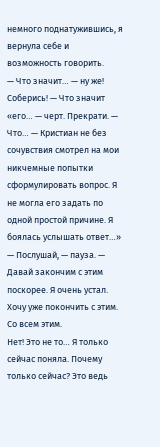немного поднатужившись, я вернула себе и возможность говорить.
— Что значит… — ну же! Соберись! — Что значит «его… — черт. Прекрати. — Что… — Кристиан не без сочувствия смотрел на мои никчемные попытки сформулировать вопрос. Я не могла его задать по одной простой причине. Я боялась услышать ответ…»
— Послушай, — пауза. — Давай закончим с этим поскорее. Я очень устал. Хочу уже покончить с этим. Со всем этим.
Нет! Это не то… Я только сейчас поняла. Почему только сейчас? Это ведь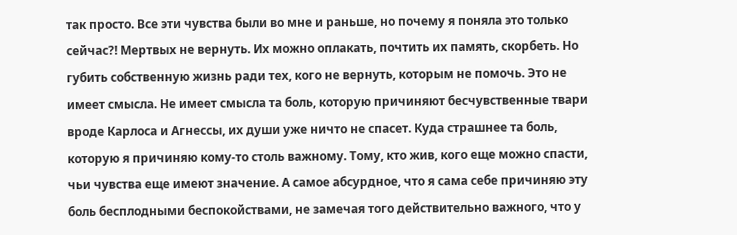так просто. Все эти чувства были во мне и раньше, но почему я поняла это только сейчас?! Мертвых не вернуть. Их можно оплакать, почтить их память, скорбеть. Но губить собственную жизнь ради тех, кого не вернуть, которым не помочь. Это не имеет смысла. Не имеет смысла та боль, которую причиняют бесчувственные твари вроде Карлоса и Агнессы, их души уже ничто не спасет. Куда страшнее та боль, которую я причиняю кому-то столь важному. Тому, кто жив, кого еще можно спасти, чьи чувства еще имеют значение. А самое абсурдное, что я сама себе причиняю эту боль бесплодными беспокойствами, не замечая того действительно важного, что у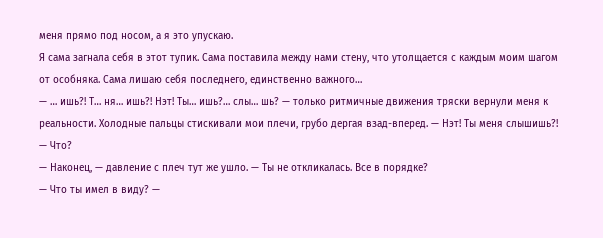меня прямо под носом, а я это упускаю.
Я сама загнала себя в этот тупик. Сама поставила между нами стену, что утолщается с каждым моим шагом от особняка. Сама лишаю себя последнего, единственно важного…
— … ишь?! Т… ня… ишь?! Нэт! Ты… ишь?… слы… шь? — только ритмичные движения тряски вернули меня к реальности. Холодные пальцы стискивали мои плечи, грубо дергая взад-вперед. — Нэт! Ты меня слышишь?!
— Что?
— Наконец, — давление с плеч тут же ушло. — Ты не откликалась. Все в порядке?
— Что ты имел в виду? —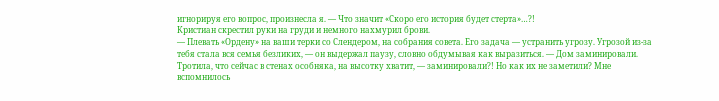игнорируя его вопрос, произнесла я. — Что значит «Скоро его история будет стерта»…?!
Кристиан скрестил руки на груди и немного нахмурил брови.
— Плевать «Ордену» на ваши терки со Слендером, на собрания совета. Его задача — устранить угрозу. Угрозой из-за тебя стала вся семья безликих, — он выдержал паузу, словно обдумывая как выразиться. — Дом заминировали. Тротила, что сейчас в стенах особняка, на высотку хватит, — заминировали?! Но как их не заметили? Мне вспомнилось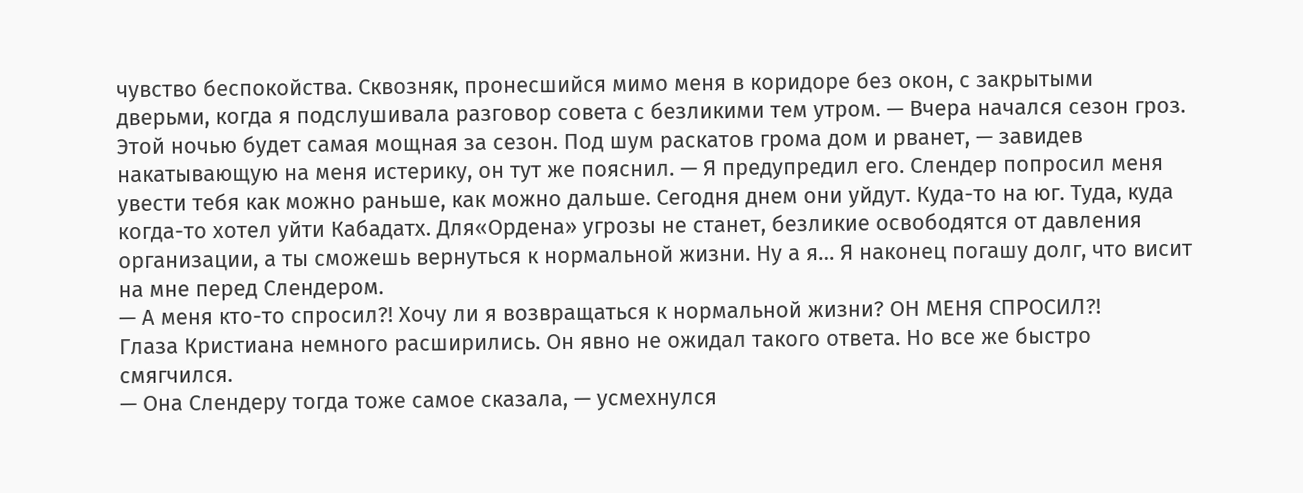чувство беспокойства. Сквозняк, пронесшийся мимо меня в коридоре без окон, с закрытыми дверьми, когда я подслушивала разговор совета с безликими тем утром. — Вчера начался сезон гроз. Этой ночью будет самая мощная за сезон. Под шум раскатов грома дом и рванет, — завидев накатывающую на меня истерику, он тут же пояснил. — Я предупредил его. Слендер попросил меня увести тебя как можно раньше, как можно дальше. Сегодня днем они уйдут. Куда-то на юг. Туда, куда когда-то хотел уйти Кабадатх. Для«Ордена» угрозы не станет, безликие освободятся от давления организации, а ты сможешь вернуться к нормальной жизни. Ну а я… Я наконец погашу долг, что висит на мне перед Слендером.
— А меня кто-то спросил?! Хочу ли я возвращаться к нормальной жизни? ОН МЕНЯ СПРОСИЛ?!
Глаза Кристиана немного расширились. Он явно не ожидал такого ответа. Но все же быстро смягчился.
— Она Слендеру тогда тоже самое сказала, — усмехнулся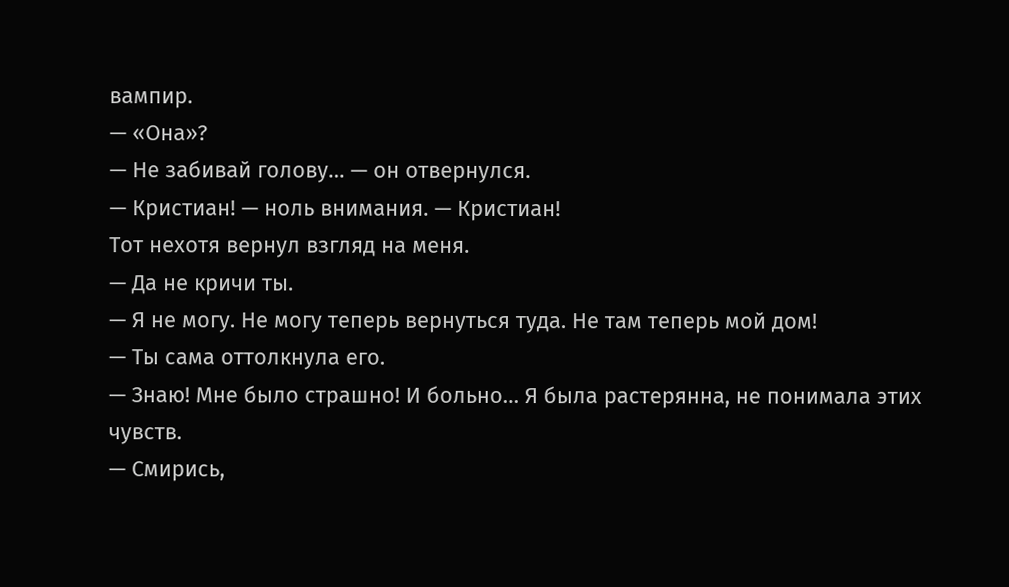вампир.
— «Она»?
— Не забивай голову… — он отвернулся.
— Кристиан! — ноль внимания. — Кристиан!
Тот нехотя вернул взгляд на меня.
— Да не кричи ты.
— Я не могу. Не могу теперь вернуться туда. Не там теперь мой дом!
— Ты сама оттолкнула его.
— Знаю! Мне было страшно! И больно… Я была растерянна, не понимала этих чувств.
— Смирись,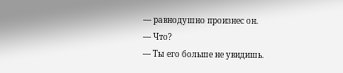— равнодушно произнес он.
— Что?
— Ты его больше не увидишь.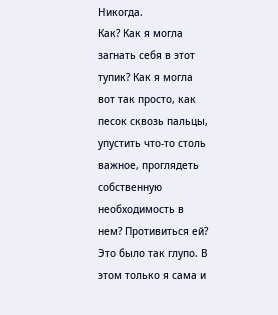Никогда.
Как? Как я могла загнать себя в этот тупик? Как я могла вот так просто, как песок сквозь пальцы, упустить что-то столь важное, проглядеть собственную необходимость в нем? Противиться ей? Это было так глупо. В этом только я сама и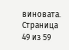виновата.
Страница 49 из 59